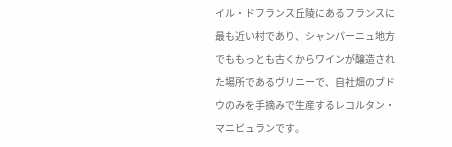イル・ドフランス丘陵にあるフランスに最も近い村であり、シャンパーニュ地方でももっとも古くからワインが醸造された場所であるヴリニーで、自社畑のブドウのみを手摘みで生産するレコルタン・マニピュランです。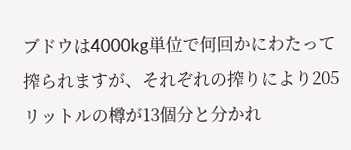ブドウは4000kg単位で何回かにわたって搾られますが、それぞれの搾りにより205リットルの樽が13個分と分かれ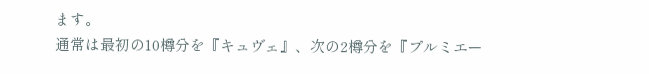ます。
通常は最初の10樽分を『キュヴェ』、次の2樽分を『プルミエー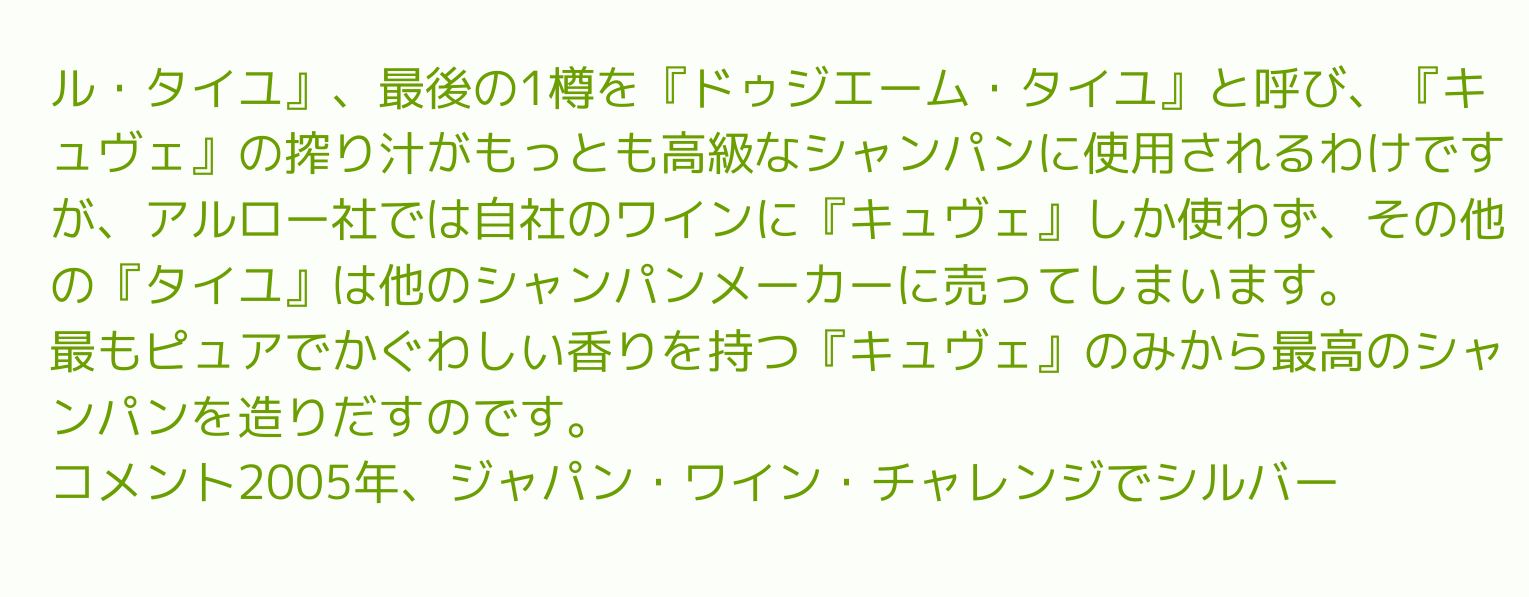ル・タイユ』、最後の1樽を『ドゥジエーム・タイユ』と呼び、『キュヴェ』の搾り汁がもっとも高級なシャンパンに使用されるわけですが、アルロー社では自社のワインに『キュヴェ』しか使わず、その他の『タイユ』は他のシャンパンメーカーに売ってしまいます。
最もピュアでかぐわしい香りを持つ『キュヴェ』のみから最高のシャンパンを造りだすのです。
コメント2005年、ジャパン・ワイン・チャレンジでシルバー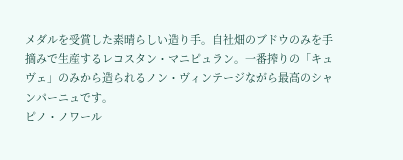メダルを受賞した素晴らしい造り手。自社畑のブドウのみを手摘みで生産するレコスタン・マニピュラン。一番搾りの「キュヴェ」のみから造られるノン・ヴィンテージながら最高のシャンパーニュです。
ピノ・ノワール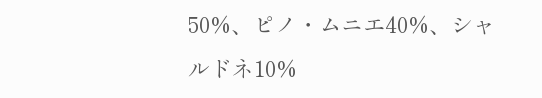50%、ピノ・ムニエ40%、シャルドネ10%